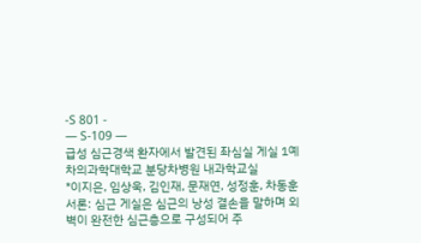-S 801 -
― S-109 ―
급성 심근경색 환자에서 발견된 좌심실 게실 1예
차의과학대학교 분당차병원 내과학교실
*이지은, 임상욱, 김인재, 문재연, 성정훈, 차동훈
서론: 심근 게실은 심근의 낭성 결손을 말하며 외벽이 완전한 심근층으로 구성되어 주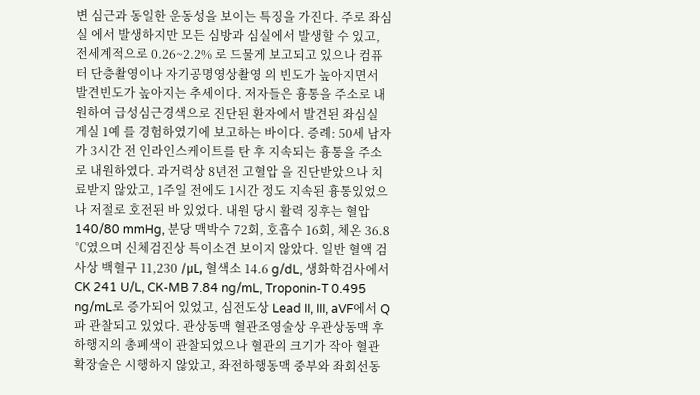변 심근과 동일한 운동성을 보이는 특징을 가진다. 주로 좌심실 에서 발생하지만 모든 심방과 심실에서 발생할 수 있고, 전세계적으로 0.26~2.2% 로 드물게 보고되고 있으나 컴퓨터 단층촬영이나 자기공명영상촬영 의 빈도가 높아지면서 발견빈도가 높아지는 추세이다. 저자들은 흉통을 주소로 내원하여 급성심근경색으로 진단된 환자에서 발견된 좌심실 게실 1예 를 경험하였기에 보고하는 바이다. 증례: 50세 남자가 3시간 전 인라인스케이트를 탄 후 지속되는 흉통을 주소로 내원하였다. 과거력상 8년전 고혈압 을 진단받았으나 치료받지 않았고, 1주일 전에도 1시간 정도 지속된 흉통있었으나 저절로 호전된 바 있었다. 내원 당시 활력 징후는 혈압 140/80 mmHg, 분당 맥박수 72회, 호흡수 16회, 체온 36.8 ℃였으며 신체검진상 특이소견 보이지 않았다. 일반 혈액 검사상 백혈구 11,230 /μL, 혈색소 14.6 g/dL, 생화학검사에서 CK 241 U/L, CK-MB 7.84 ng/mL, Troponin-T 0.495 ng/mL로 증가되어 있었고, 심전도상 Lead II, III, aVF에서 Q파 관찰되고 있었다. 관상동맥 혈관조영술상 우관상동맥 후하행지의 총폐색이 관찰되었으나 혈관의 크기가 작아 혈관확장술은 시행하지 않았고, 좌전하행동맥 중부와 좌회선동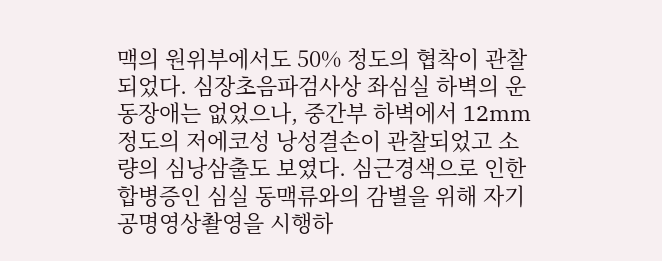맥의 원위부에서도 50% 정도의 협착이 관찰되었다. 심장초음파검사상 좌심실 하벽의 운동장애는 없었으나, 중간부 하벽에서 12mm 정도의 저에코성 낭성결손이 관찰되었고 소량의 심낭삼출도 보였다. 심근경색으로 인한 합병증인 심실 동맥류와의 감별을 위해 자기공명영상촬영을 시행하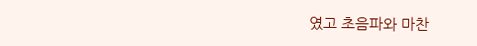였고 초음파와 마찬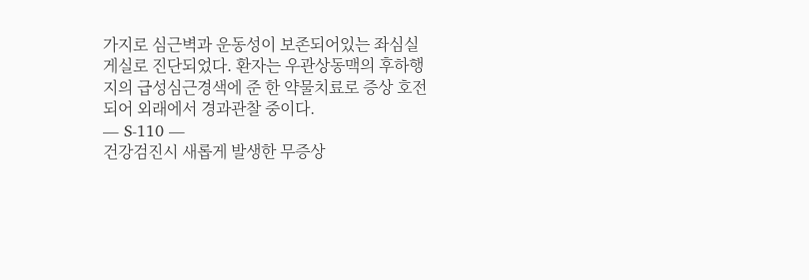가지로 심근벽과 운동성이 보존되어있는 좌심실 게실로 진단되었다. 환자는 우관상동맥의 후하행지의 급성심근경색에 준 한 약물치료로 증상 호전되어 외래에서 경과관찰 중이다.
― S-110 ―
건강검진시 새롭게 발생한 무증상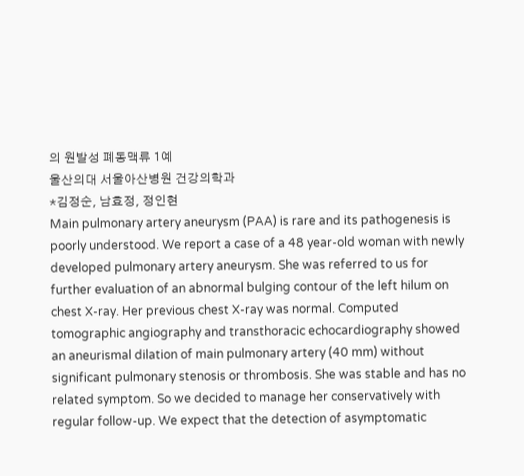의 원발성 폐동맥류 1예
울산의대 서울아산병원 건강의학과
*김정순, 남효정, 정인현
Main pulmonary artery aneurysm (PAA) is rare and its pathogenesis is poorly understood. We report a case of a 48 year-old woman with newly developed pulmonary artery aneurysm. She was referred to us for further evaluation of an abnormal bulging contour of the left hilum on chest X-ray. Her previous chest X-ray was normal. Computed tomographic angiography and transthoracic echocardiography showed an aneurismal dilation of main pulmonary artery (40 mm) without significant pulmonary stenosis or thrombosis. She was stable and has no related symptom. So we decided to manage her conservatively with regular follow-up. We expect that the detection of asymptomatic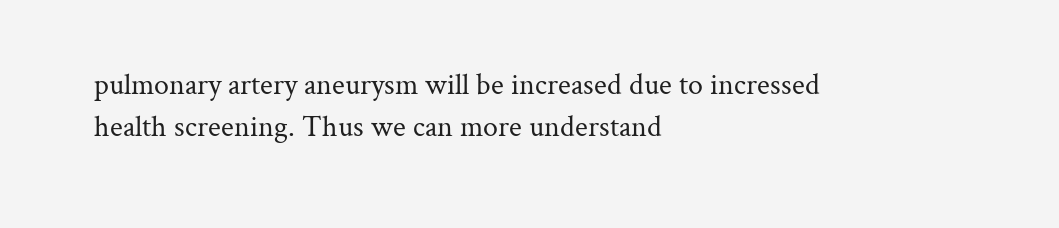pulmonary artery aneurysm will be increased due to incressed health screening. Thus we can more understand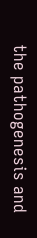the pathogenesis and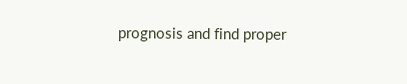prognosis and find proper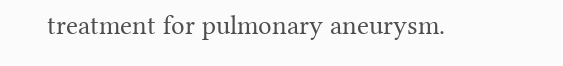treatment for pulmonary aneurysm.